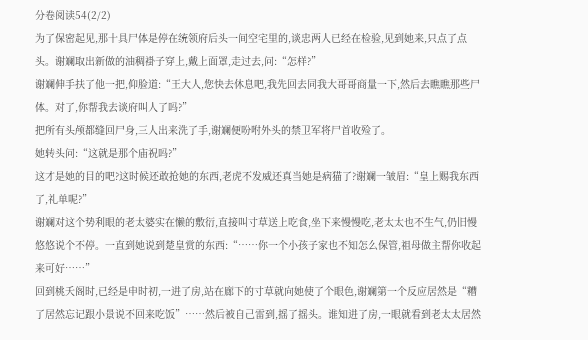分卷阅读54(2/2)
为了保密起见,那十具尸体是停在统领府后头一间空宅里的,谈忠两人已经在检验,见到她来,只点了点头。谢斓取出新做的油稠褂子穿上,戴上面罩,走过去,问:“怎样?”
谢斓伸手扶了他一把,仰脸道:“王大人,您快去休息吧,我先回去同我大哥哥商量一下,然后去瞧瞧那些尸体。对了,你帮我去谈府叫人了吗?”
把所有头颅都缝回尸身,三人出来洗了手,谢斓便吩咐外头的禁卫军将尸首收殓了。
她转头问:“这就是那个庙祝吗?”
这才是她的目的吧?这时候还敢抢她的东西,老虎不发威还真当她是病猫了?谢斓一皱眉:“皇上赐我东西了,礼单呢?”
谢斓对这个势利眼的老太婆实在懒的敷衍,直接叫寸草送上吃食,坐下来慢慢吃,老太太也不生气,仍旧慢悠悠说个不停。一直到她说到楚皇赏的东西:“……你一个小孩子家也不知怎么保管,祖母做主帮你收起来可好……”
回到桃夭阁时,已经是申时初,一进了房,站在廊下的寸草就向她使了个眼色,谢斓第一个反应居然是“糟了居然忘记跟小景说不回来吃饭”……然后被自己雷到,摇了摇头。谁知进了房,一眼就看到老太太居然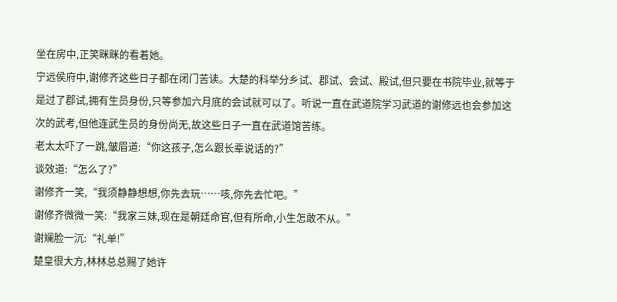坐在房中,正笑眯眯的看着她。
宁远侯府中,谢修齐这些日子都在闭门苦读。大楚的科举分乡试、郡试、会试、殿试,但只要在书院毕业,就等于是过了郡试,拥有生员身份,只等参加六月底的会试就可以了。听说一直在武道院学习武道的谢修远也会参加这次的武考,但他连武生员的身份尚无,故这些日子一直在武道馆苦练。
老太太吓了一跳,皱眉道:“你这孩子,怎么跟长辈说话的?”
谈效道:“怎么了?”
谢修齐一笑,“我须静静想想,你先去玩……咳,你先去忙吧。”
谢修齐微微一笑:“我家三妹,现在是朝廷命官,但有所命,小生怎敢不从。”
谢斓脸一沉:“礼单!”
楚皇很大方,林林总总赐了她许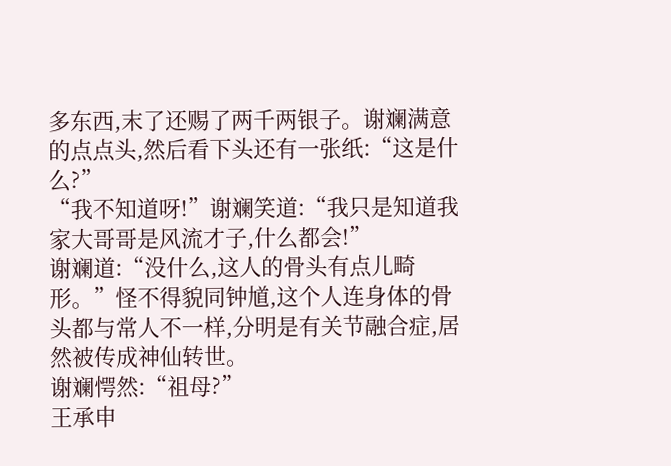多东西,末了还赐了两千两银子。谢斓满意的点点头,然后看下头还有一张纸:“这是什么?”
“我不知道呀!”谢斓笑道:“我只是知道我家大哥哥是风流才子,什么都会!”
谢斓道:“没什么,这人的骨头有点儿畸形。”怪不得貌同钟馗,这个人连身体的骨头都与常人不一样,分明是有关节融合症,居然被传成神仙转世。
谢斓愕然:“祖母?”
王承申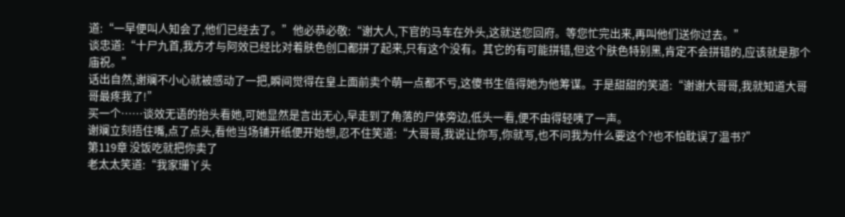道:“一早便叫人知会了,他们已经去了。”他必恭必敬:“谢大人,下官的马车在外头,这就送您回府。等您忙完出来,再叫他们送你过去。”
谈忠道:“十尸九首,我方才与阿效已经比对着肤色创口都拼了起来,只有这个没有。其它的有可能拼错,但这个肤色特别黑,肯定不会拼错的,应该就是那个庙祝。”
话出自然,谢斓不小心就被感动了一把,瞬间觉得在皇上面前卖个萌一点都不亏,这傻书生值得她为他筹谋。于是甜甜的笑道:“谢谢大哥哥,我就知道大哥哥最疼我了!”
买一个……谈效无语的抬头看她,可她显然是言出无心,早走到了角落的尸体旁边,低头一看,便不由得轻咦了一声。
谢斓立刻捂住嘴,点了点头,看他当场铺开纸便开始想,忍不住笑道:“大哥哥,我说让你写,你就写,也不问我为什么要这个?也不怕耽误了温书?”
第119章 没饭吃就把你卖了
老太太笑道:“我家珊丫头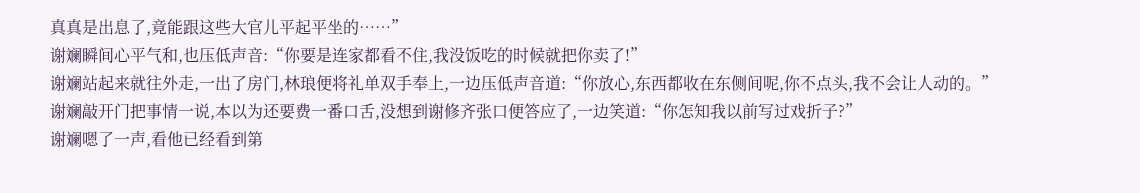真真是出息了,竟能跟这些大官儿平起平坐的……”
谢斓瞬间心平气和,也压低声音:“你要是连家都看不住,我没饭吃的时候就把你卖了!”
谢斓站起来就往外走,一出了房门,林琅便将礼单双手奉上,一边压低声音道:“你放心,东西都收在东侧间呢,你不点头,我不会让人动的。”
谢斓敲开门把事情一说,本以为还要费一番口舌,没想到谢修齐张口便答应了,一边笑道:“你怎知我以前写过戏折子?”
谢斓嗯了一声,看他已经看到第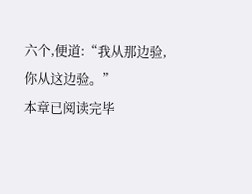六个,便道:“我从那边验,你从这边验。”
本章已阅读完毕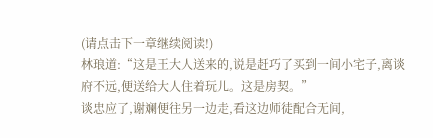(请点击下一章继续阅读!)
林琅道:“这是王大人送来的,说是赶巧了买到一间小宅子,离谈府不远,便送给大人住着玩儿。这是房契。”
谈忠应了,谢斓便往另一边走,看这边师徒配合无间,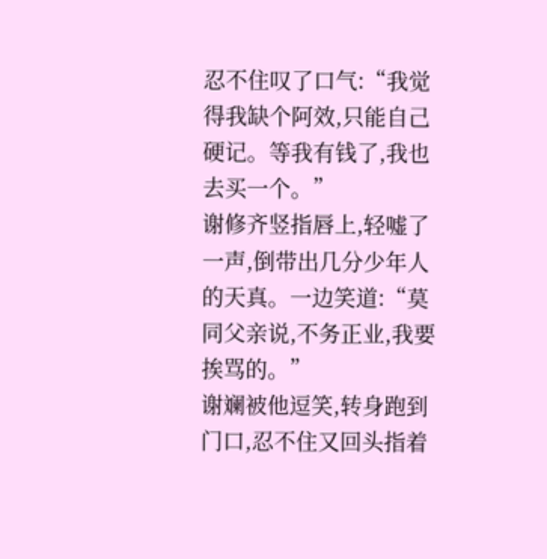忍不住叹了口气:“我觉得我缺个阿效,只能自己硬记。等我有钱了,我也去买一个。”
谢修齐竖指唇上,轻嘘了一声,倒带出几分少年人的天真。一边笑道:“莫同父亲说,不务正业,我要挨骂的。”
谢斓被他逗笑,转身跑到门口,忍不住又回头指着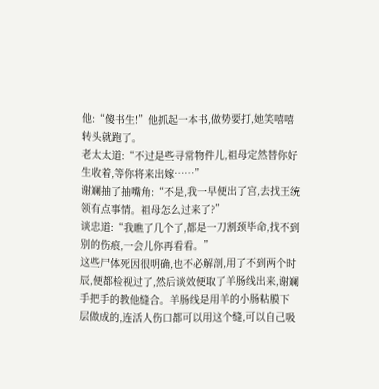他:“傻书生!”他抓起一本书,做势要打,她笑嘻嘻转头就跑了。
老太太道:“不过是些寻常物件儿,祖母定然替你好生收着,等你将来出嫁……”
谢斓抽了抽嘴角:“不是,我一早便出了宫,去找王统领有点事情。祖母怎么过来了?”
谈忠道:“我瞧了几个了,都是一刀割颈毕命,找不到别的伤痕,一会儿你再看看。”
这些尸体死因很明确,也不必解剖,用了不到两个时辰,便都检视过了,然后谈效便取了羊肠线出来,谢斓手把手的教他缝合。羊肠线是用羊的小肠粘膜下层做成的,连活人伤口都可以用这个缝,可以自己吸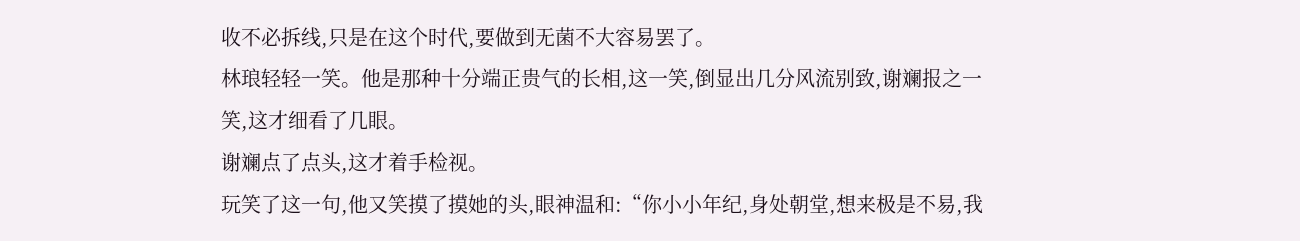收不必拆线,只是在这个时代,要做到无菌不大容易罢了。
林琅轻轻一笑。他是那种十分端正贵气的长相,这一笑,倒显出几分风流别致,谢斓报之一笑,这才细看了几眼。
谢斓点了点头,这才着手检视。
玩笑了这一句,他又笑摸了摸她的头,眼神温和:“你小小年纪,身处朝堂,想来极是不易,我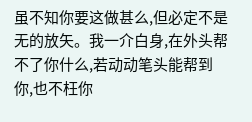虽不知你要这做甚么,但必定不是无的放矢。我一介白身,在外头帮不了你什么,若动动笔头能帮到你,也不枉你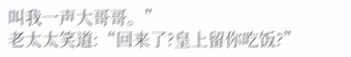叫我一声大哥哥。”
老太太笑道:“回来了?皇上留你吃饭?”